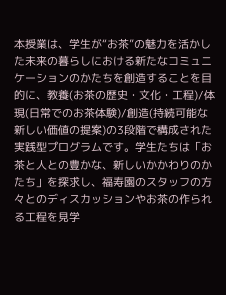本授業は、学生が“お茶”の魅力を活かした未来の暮らしにおける新たなコミュニケーションのかたちを創造することを目的に、教養(お茶の歴史・文化・工程)/体現(日常でのお茶体験)/創造(持続可能な新しい価値の提案)の3段階で構成された実践型プログラムです。学生たちは「お茶と人との豊かな、新しいかかわりのかたち」を探求し、福寿園のスタッフの方々とのディスカッションやお茶の作られる工程を見学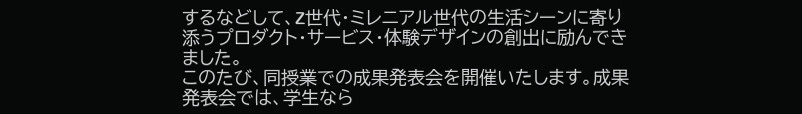するなどして、Z世代・ミレニアル世代の生活シーンに寄り添うプロダクト・サービス・体験デザインの創出に励んできました。
このたび、同授業での成果発表会を開催いたします。成果発表会では、学生なら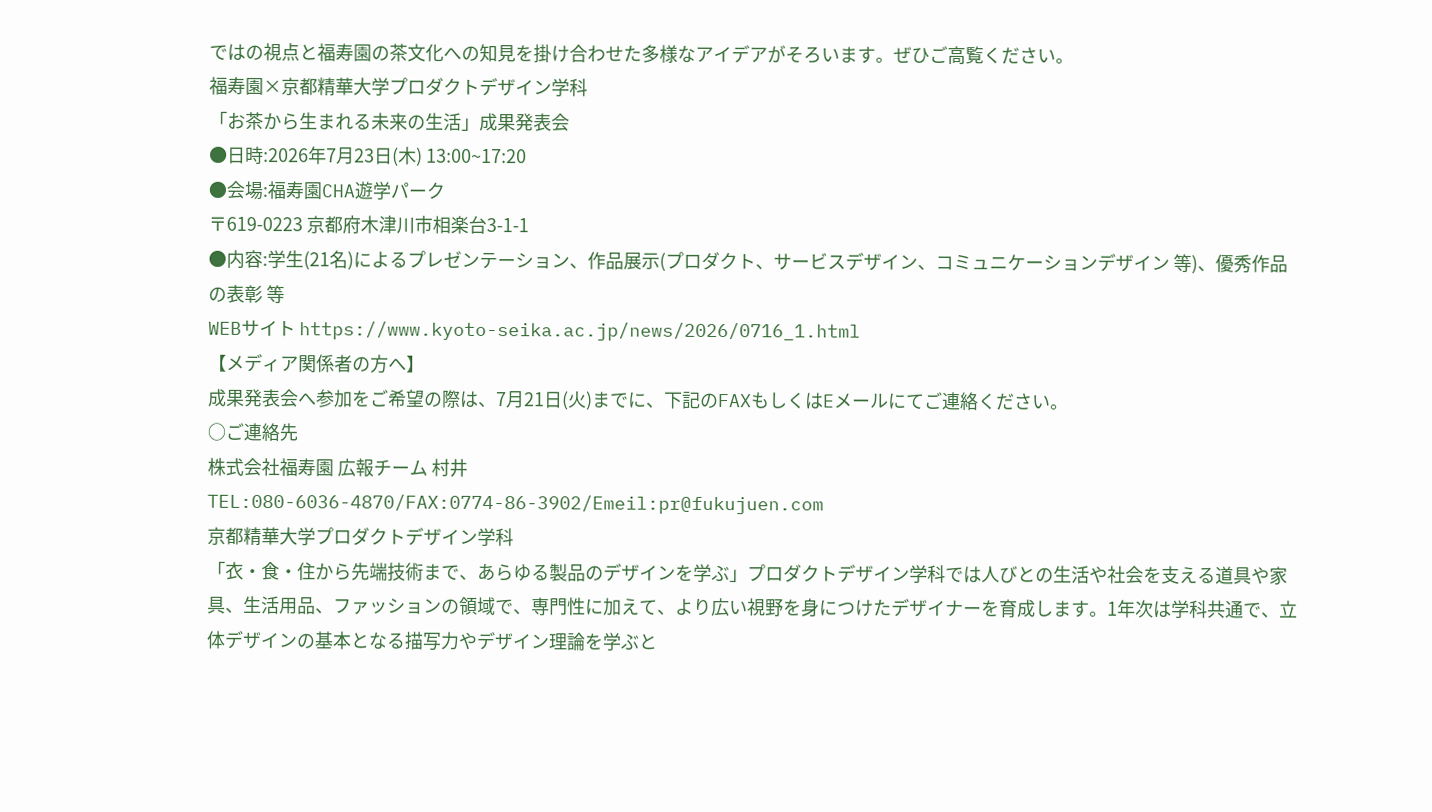ではの視点と福寿園の茶文化への知見を掛け合わせた多様なアイデアがそろいます。ぜひご高覧ください。
福寿園×京都精華大学プロダクトデザイン学科
「お茶から生まれる未来の生活」成果発表会
●日時:2026年7月23日(木) 13:00~17:20
●会場:福寿園CHA遊学パーク
〒619-0223 京都府木津川市相楽台3-1-1
●内容:学生(21名)によるプレゼンテーション、作品展示(プロダクト、サービスデザイン、コミュニケーションデザイン 等)、優秀作品の表彰 等
WEBサイト https://www.kyoto-seika.ac.jp/news/2026/0716_1.html
【メディア関係者の方へ】
成果発表会へ参加をご希望の際は、7月21日(火)までに、下記のFAXもしくはEメールにてご連絡ください。
○ご連絡先
株式会社福寿園 広報チーム 村井
TEL:080-6036-4870/FAX:0774-86-3902/Emeil:pr@fukujuen.com
京都精華大学プロダクトデザイン学科
「衣・食・住から先端技術まで、あらゆる製品のデザインを学ぶ」プロダクトデザイン学科では人びとの生活や社会を支える道具や家具、生活用品、ファッションの領域で、専門性に加えて、より広い視野を身につけたデザイナーを育成します。1年次は学科共通で、立体デザインの基本となる描写力やデザイン理論を学ぶと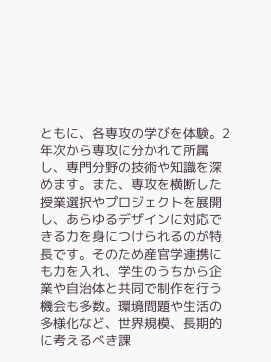ともに、各専攻の学びを体験。2年次から専攻に分かれて所属し、専門分野の技術や知識を深めます。また、専攻を横断した授業選択やプロジェクトを展開し、あらゆるデザインに対応できる力を身につけられるのが特長です。そのため産官学連携にも力を入れ、学生のうちから企業や自治体と共同で制作を行う機会も多数。環境問題や生活の多様化など、世界規模、長期的に考えるべき課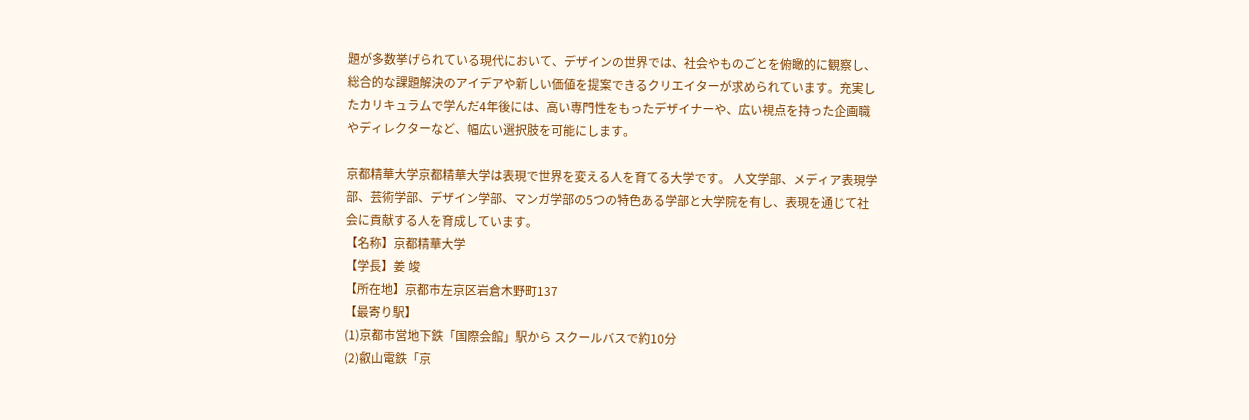題が多数挙げられている現代において、デザインの世界では、社会やものごとを俯瞰的に観察し、総合的な課題解決のアイデアや新しい価値を提案できるクリエイターが求められています。充実したカリキュラムで学んだ4年後には、高い専門性をもったデザイナーや、広い視点を持った企画職やディレクターなど、幅広い選択肢を可能にします。

京都精華大学京都精華大学は表現で世界を変える人を育てる大学です。 人文学部、メディア表現学部、芸術学部、デザイン学部、マンガ学部の5つの特色ある学部と大学院を有し、表現を通じて社会に貢献する人を育成しています。
【名称】京都精華大学
【学長】姜 竣
【所在地】京都市左京区岩倉木野町137
【最寄り駅】
(1)京都市営地下鉄「国際会館」駅から スクールバスで約10分
(2)叡山電鉄「京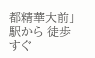都精華大前」駅から 徒歩すぐ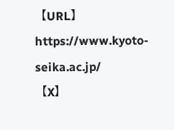【URL】 https://www.kyoto-seika.ac.jp/
【X】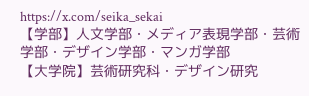https://x.com/seika_sekai
【学部】人文学部・メディア表現学部・芸術学部・デザイン学部・マンガ学部
【大学院】芸術研究科・デザイン研究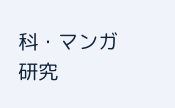科・マンガ研究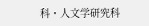科・人文学研究科